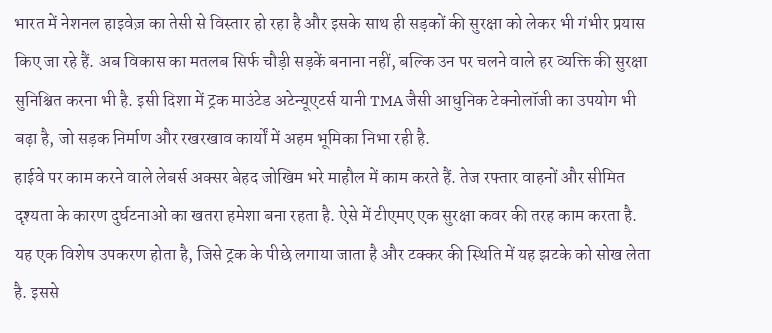भारत में नेशनल हाइवेज़ का तेसी से विस्तार हो रहा है और इसके साथ ही सड़कों की सुरक्षा को लेकर भी गंभीर प्रयास किए जा रहे हैं. अब विकास का मतलब सिर्फ चौड़ी सड़कें बनाना नहीं, बल्कि उन पर चलने वाले हर व्यक्ति की सुरक्षा सुनिश्चित करना भी है. इसी दिशा में ट्रक माउंटेड अटेन्यूएटर्स यानी TMA जैसी आधुनिक टेक्नोलॉजी का उपयोग भी बढ़ा है, जो सड़क निर्माण और रखरखाव कार्यों में अहम भूमिका निभा रही है.
हाईवे पर काम करने वाले लेबर्स अक्सर बेहद जोखिम भरे माहौल में काम करते हैं. तेज रफ्तार वाहनों और सीमित दृश्यता के कारण दुर्घटनाओं का खतरा हमेशा बना रहता है. ऐसे में टीएमए एक सुरक्षा कवर की तरह काम करता है. यह एक विशेष उपकरण होता है, जिसे ट्रक के पीछे लगाया जाता है और टक्कर की स्थिति में यह झटके को सोख लेता है. इससे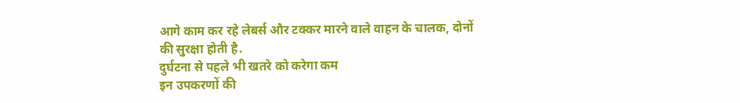आगे काम कर रहे लेबर्स और टक्कर मारने वाले वाहन के चालक, दोनों की सुरक्षा होती है.
दुर्घटना से पहले भी खतरे को करेगा कम
इन उपकरणों की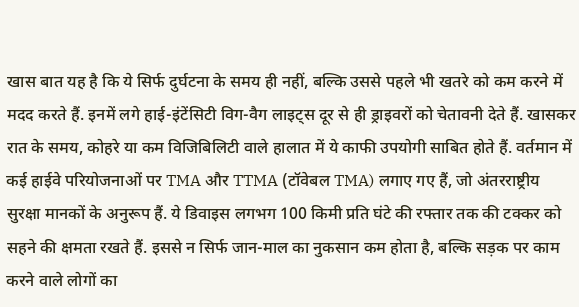खास बात यह है कि ये सिर्फ दुर्घटना के समय ही नहीं, बल्कि उससे पहले भी खतरे को कम करने में मदद करते हैं. इनमें लगे हाई-इंटेंसिटी विग-वैग लाइट्स दूर से ही ड्राइवरों को चेतावनी देते हैं. खासकर रात के समय, कोहरे या कम विजिबिलिटी वाले हालात में ये काफी उपयोगी साबित होते हैं. वर्तमान में कई हाईवे परियोजनाओं पर TMA और TTMA (टॉवेबल TMA) लगाए गए हैं, जो अंतरराष्ट्रीय सुरक्षा मानकों के अनुरूप हैं. ये डिवाइस लगभग 100 किमी प्रति घंटे की रफ्तार तक की टक्कर को सहने की क्षमता रखते हैं. इससे न सिर्फ जान-माल का नुकसान कम होता है, बल्कि सड़क पर काम करने वाले लोगों का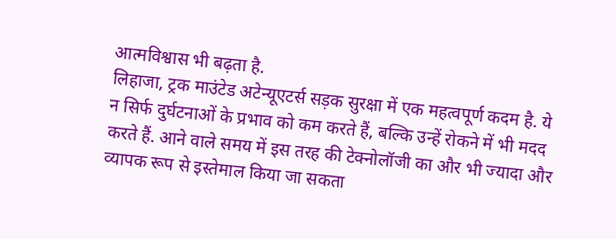आत्मविश्वास भी बढ़ता है.
लिहाजा, ट्रक माउंटेड अटेन्यूएटर्स सड़क सुरक्षा में एक महत्वपूर्ण कदम है. ये न सिर्फ दुर्घटनाओं के प्रभाव को कम करते हैं, बल्कि उन्हें रोकने में भी मदद करते हैं. आने वाले समय में इस तरह की टेक्नोलॉजी का और भी ज्यादा और व्यापक रूप से इस्तेमाल किया जा सकता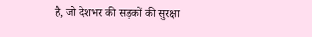है, जो देशभर की सड़कों की सुरक्षा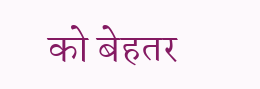को बेहतर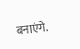बनाएंगे.